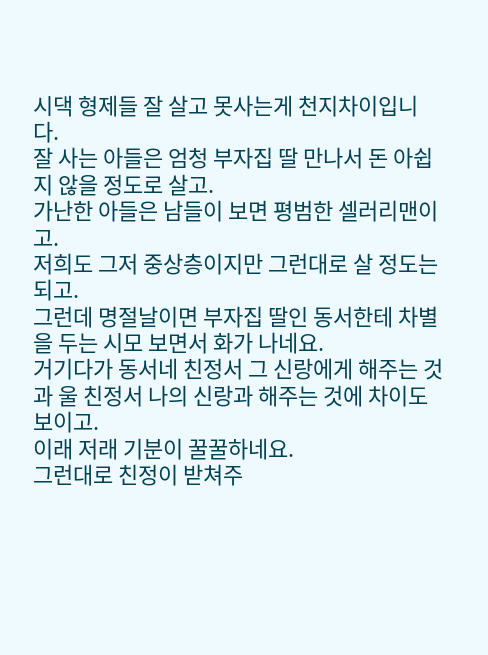시댁 형제들 잘 살고 못사는게 천지차이입니다.
잘 사는 아들은 엄청 부자집 딸 만나서 돈 아쉽지 않을 정도로 살고.
가난한 아들은 남들이 보면 평범한 셀러리맨이고.
저희도 그저 중상층이지만 그런대로 살 정도는 되고.
그런데 명절날이면 부자집 딸인 동서한테 차별을 두는 시모 보면서 화가 나네요.
거기다가 동서네 친정서 그 신랑에게 해주는 것과 울 친정서 나의 신랑과 해주는 것에 차이도 보이고.
이래 저래 기분이 꿀꿀하네요.
그런대로 친정이 받쳐주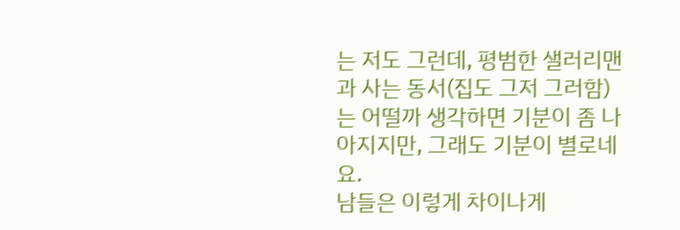는 저도 그런데, 평범한 샐러리맨과 사는 동서(집도 그저 그러함)는 어떨까 생각하면 기분이 좀 나아지지만, 그래도 기분이 별로네요.
남들은 이렇게 차이나게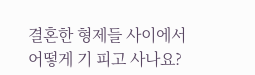결혼한 형제들 사이에서 어떻게 기 피고 사나요?